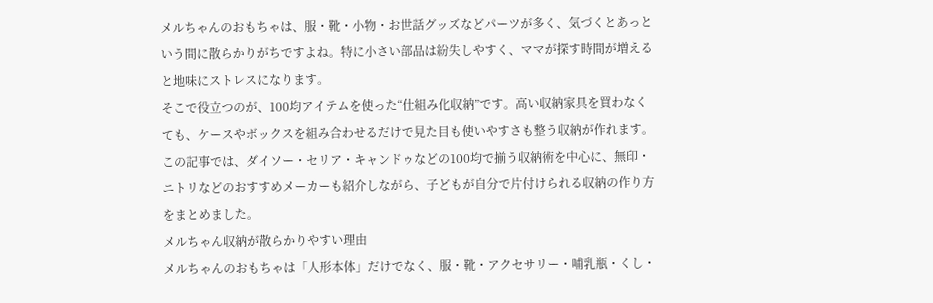メルちゃんのおもちゃは、服・靴・小物・お世話グッズなどパーツが多く、気づくとあっという間に散らかりがちですよね。特に小さい部品は紛失しやすく、ママが探す時間が増えると地味にストレスになります。
そこで役立つのが、100均アイテムを使った“仕組み化収納”です。高い収納家具を買わなくても、ケースやボックスを組み合わせるだけで見た目も使いやすさも整う収納が作れます。
この記事では、ダイソー・セリア・キャンドゥなどの100均で揃う収納術を中心に、無印・ニトリなどのおすすめメーカーも紹介しながら、子どもが自分で片付けられる収納の作り方をまとめました。
メルちゃん収納が散らかりやすい理由
メルちゃんのおもちゃは「人形本体」だけでなく、服・靴・アクセサリー・哺乳瓶・くし・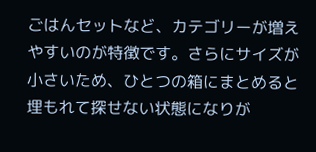ごはんセットなど、カテゴリーが増えやすいのが特徴です。さらにサイズが小さいため、ひとつの箱にまとめると埋もれて探せない状態になりが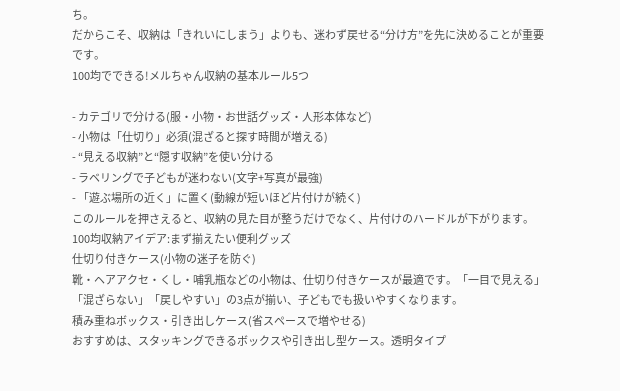ち。
だからこそ、収納は「きれいにしまう」よりも、迷わず戻せる“分け方”を先に決めることが重要です。
100均でできる!メルちゃん収納の基本ルール5つ

- カテゴリで分ける(服・小物・お世話グッズ・人形本体など)
- 小物は「仕切り」必須(混ざると探す時間が増える)
- “見える収納”と“隠す収納”を使い分ける
- ラベリングで子どもが迷わない(文字+写真が最強)
- 「遊ぶ場所の近く」に置く(動線が短いほど片付けが続く)
このルールを押さえると、収納の見た目が整うだけでなく、片付けのハードルが下がります。
100均収納アイデア:まず揃えたい便利グッズ
仕切り付きケース(小物の迷子を防ぐ)
靴・ヘアアクセ・くし・哺乳瓶などの小物は、仕切り付きケースが最適です。「一目で見える」「混ざらない」「戻しやすい」の3点が揃い、子どもでも扱いやすくなります。
積み重ねボックス・引き出しケース(省スペースで増やせる)
おすすめは、スタッキングできるボックスや引き出し型ケース。透明タイプ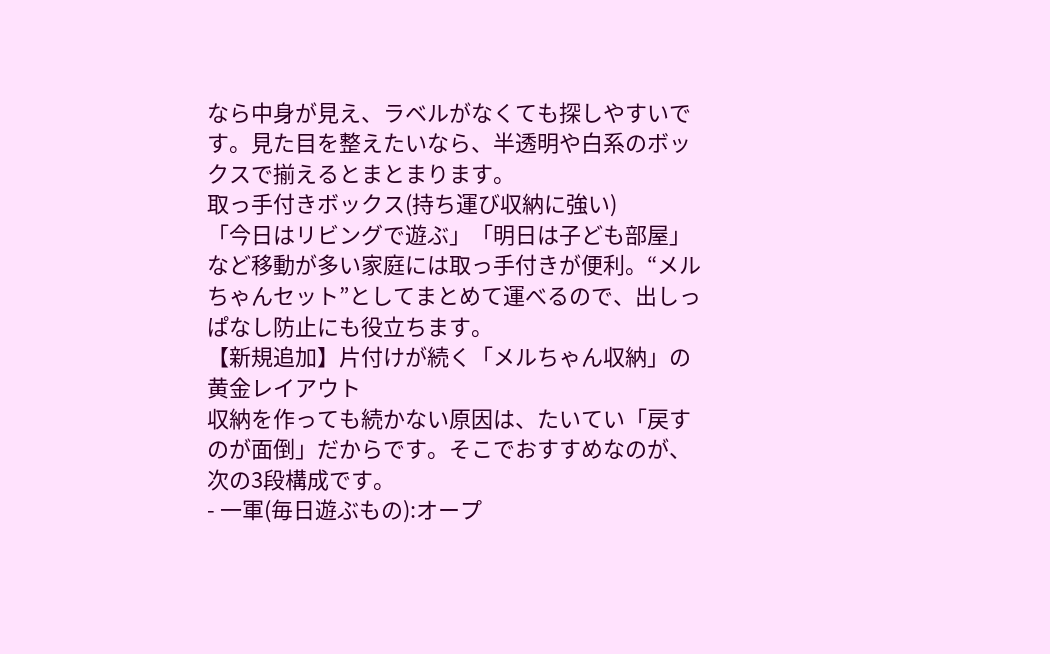なら中身が見え、ラベルがなくても探しやすいです。見た目を整えたいなら、半透明や白系のボックスで揃えるとまとまります。
取っ手付きボックス(持ち運び収納に強い)
「今日はリビングで遊ぶ」「明日は子ども部屋」など移動が多い家庭には取っ手付きが便利。“メルちゃんセット”としてまとめて運べるので、出しっぱなし防止にも役立ちます。
【新規追加】片付けが続く「メルちゃん収納」の黄金レイアウト
収納を作っても続かない原因は、たいてい「戻すのが面倒」だからです。そこでおすすめなのが、次の3段構成です。
- 一軍(毎日遊ぶもの):オープ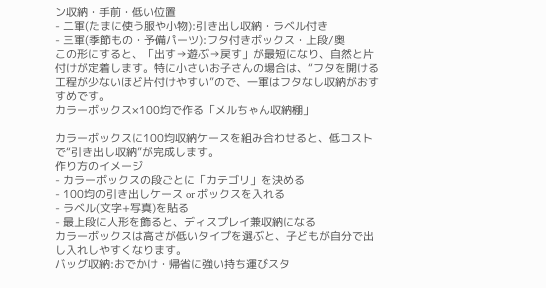ン収納・手前・低い位置
- 二軍(たまに使う服や小物):引き出し収納・ラベル付き
- 三軍(季節もの・予備パーツ):フタ付きボックス・上段/奥
この形にすると、「出す→遊ぶ→戻す」が最短になり、自然と片付けが定着します。特に小さいお子さんの場合は、“フタを開ける工程が少ないほど片付けやすい”ので、一軍はフタなし収納がおすすめです。
カラーボックス×100均で作る「メルちゃん収納棚」

カラーボックスに100均収納ケースを組み合わせると、低コストで“引き出し収納”が完成します。
作り方のイメージ
- カラーボックスの段ごとに「カテゴリ」を決める
- 100均の引き出しケース or ボックスを入れる
- ラベル(文字+写真)を貼る
- 最上段に人形を飾ると、ディスプレイ兼収納になる
カラーボックスは高さが低いタイプを選ぶと、子どもが自分で出し入れしやすくなります。
バッグ収納:おでかけ・帰省に強い持ち運びスタ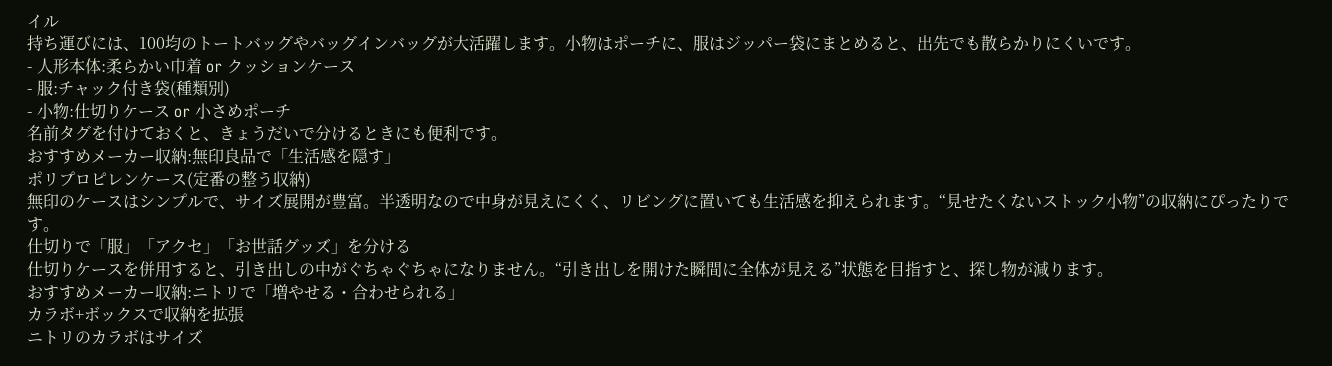イル
持ち運びには、100均のトートバッグやバッグインバッグが大活躍します。小物はポーチに、服はジッパー袋にまとめると、出先でも散らかりにくいです。
- 人形本体:柔らかい巾着 or クッションケース
- 服:チャック付き袋(種類別)
- 小物:仕切りケース or 小さめポーチ
名前タグを付けておくと、きょうだいで分けるときにも便利です。
おすすめメーカー収納:無印良品で「生活感を隠す」
ポリプロピレンケース(定番の整う収納)
無印のケースはシンプルで、サイズ展開が豊富。半透明なので中身が見えにくく、リビングに置いても生活感を抑えられます。“見せたくないストック小物”の収納にぴったりです。
仕切りで「服」「アクセ」「お世話グッズ」を分ける
仕切りケースを併用すると、引き出しの中がぐちゃぐちゃになりません。“引き出しを開けた瞬間に全体が見える”状態を目指すと、探し物が減ります。
おすすめメーカー収納:ニトリで「増やせる・合わせられる」
カラボ+ボックスで収納を拡張
ニトリのカラボはサイズ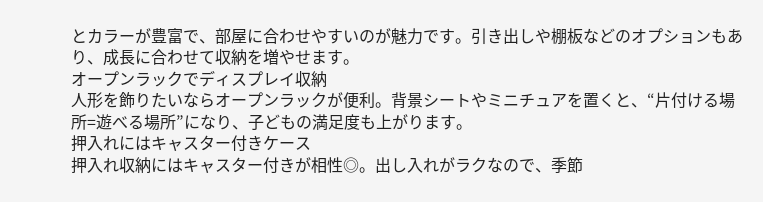とカラーが豊富で、部屋に合わせやすいのが魅力です。引き出しや棚板などのオプションもあり、成長に合わせて収納を増やせます。
オープンラックでディスプレイ収納
人形を飾りたいならオープンラックが便利。背景シートやミニチュアを置くと、“片付ける場所=遊べる場所”になり、子どもの満足度も上がります。
押入れにはキャスター付きケース
押入れ収納にはキャスター付きが相性◎。出し入れがラクなので、季節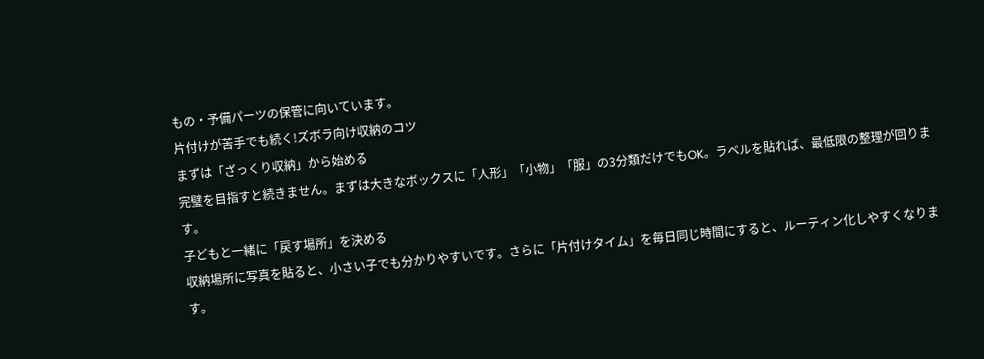もの・予備パーツの保管に向いています。
片付けが苦手でも続く!ズボラ向け収納のコツ
まずは「ざっくり収納」から始める
完璧を目指すと続きません。まずは大きなボックスに「人形」「小物」「服」の3分類だけでもOK。ラベルを貼れば、最低限の整理が回ります。
子どもと一緒に「戻す場所」を決める
収納場所に写真を貼ると、小さい子でも分かりやすいです。さらに「片付けタイム」を毎日同じ時間にすると、ルーティン化しやすくなります。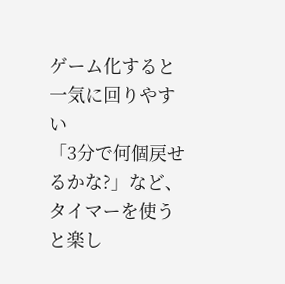ゲーム化すると一気に回りやすい
「3分で何個戻せるかな?」など、タイマーを使うと楽し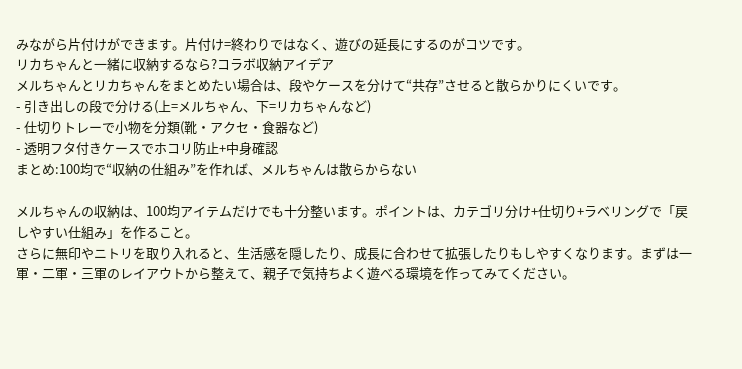みながら片付けができます。片付け=終わりではなく、遊びの延長にするのがコツです。
リカちゃんと一緒に収納するなら?コラボ収納アイデア
メルちゃんとリカちゃんをまとめたい場合は、段やケースを分けて“共存”させると散らかりにくいです。
- 引き出しの段で分ける(上=メルちゃん、下=リカちゃんなど)
- 仕切りトレーで小物を分類(靴・アクセ・食器など)
- 透明フタ付きケースでホコリ防止+中身確認
まとめ:100均で“収納の仕組み”を作れば、メルちゃんは散らからない

メルちゃんの収納は、100均アイテムだけでも十分整います。ポイントは、カテゴリ分け+仕切り+ラベリングで「戻しやすい仕組み」を作ること。
さらに無印やニトリを取り入れると、生活感を隠したり、成長に合わせて拡張したりもしやすくなります。まずは一軍・二軍・三軍のレイアウトから整えて、親子で気持ちよく遊べる環境を作ってみてください。